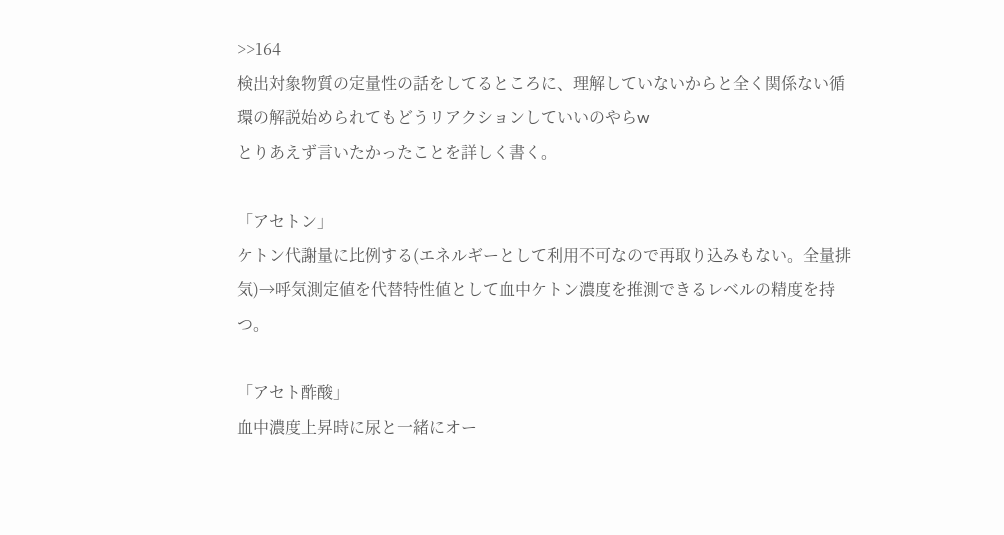>>164
検出対象物質の定量性の話をしてるところに、理解していないからと全く関係ない循環の解説始められてもどうリアクションしていいのやらw
とりあえず言いたかったことを詳しく書く。

「アセトン」
ケトン代謝量に比例する(エネルギーとして利用不可なので再取り込みもない。全量排気)→呼気測定値を代替特性値として血中ケトン濃度を推測できるレベルの精度を持つ。

「アセト酢酸」
血中濃度上昇時に尿と一緒にオー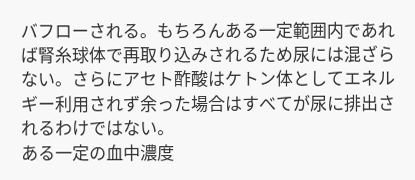バフローされる。もちろんある一定範囲内であれば腎糸球体で再取り込みされるため尿には混ざらない。さらにアセト酢酸はケトン体としてエネルギー利用されず余った場合はすべてが尿に排出されるわけではない。
ある一定の血中濃度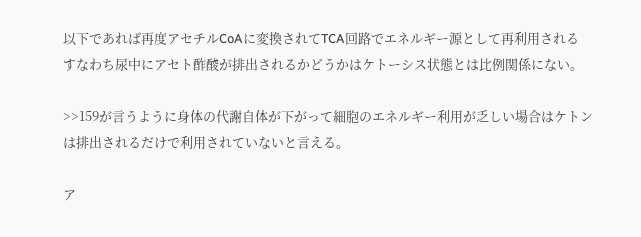以下であれば再度アセチルCoAに変換されてTCA回路でエネルギー源として再利用される
すなわち尿中にアセト酢酸が排出されるかどうかはケトーシス状態とは比例関係にない。

>>159が言うように身体の代謝自体が下がって細胞のエネルギー利用が乏しい場合はケトンは排出されるだけで利用されていないと言える。

ア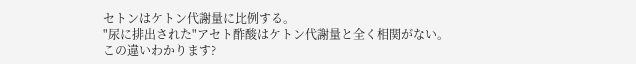セトンはケトン代謝量に比例する。
"尿に排出された"アセト酢酸はケトン代謝量と全く相関がない。
この違いわかります?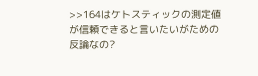>>164はケトスティックの測定値が信頼できると言いたいがための反論なの?